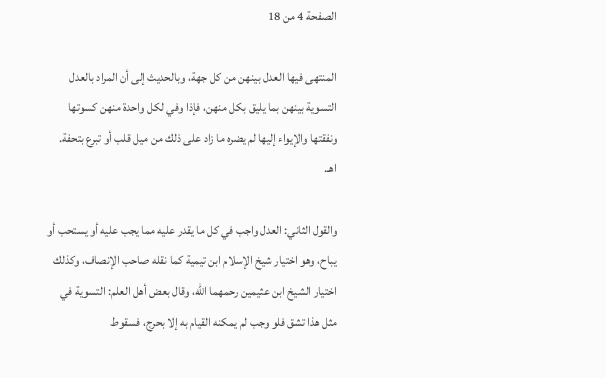الصفحة 4 من 18

المنتهى فيها العدل بينهن من كل جهة، وبالحديث إلى أن المراد بالعدل التسوية بينهن بما يليق بكل منهن، فإذا وفي لكل واحدة منهن كسوتها ونفقتها والإيواء إليها لم يضره ما زاد على ذلك من ميل قلب أو تبرع بتحفة. اهـ.

والقول الثاني: العدل واجب في كل ما يقدر عليه مما يجب عليه أو يستحب أو يباح، وهو اختيار شيخ الإسلام ابن تيمية كما نقله صاحب الإنصاف، وكذلك اختيار الشيخ ابن عثيمين رحمهما الله، وقال بعض أهل العلم: التسوية في مثل هذا تشق فلو وجب لم يمكنه القيام به إلا بحرج، فسقوط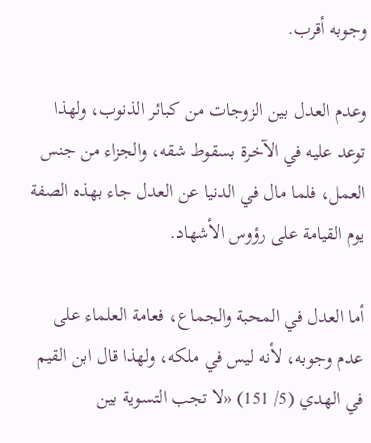وجوبه أقرب.

وعدم العدل بين الزوجات من كبائر الذنوب، ولهذا توعد عليه في الآخرة بسقوط شقه، والجزاء من جنس العمل، فلما مال في الدنيا عن العدل جاء بهذه الصفة يوم القيامة على رؤوس الأشهاد.

أما العدل في المحبة والجماع، فعامة العلماء على عدم وجوبه، لأنه ليس في ملكه، ولهذا قال ابن القيم في الهدي (5/ 151) «لا تجب التسوية بين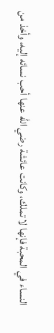النساء في المحبة فإنها لا تملك، وكانت عائشة رضي الله عنها أحب نسائه إليه، وأخذ من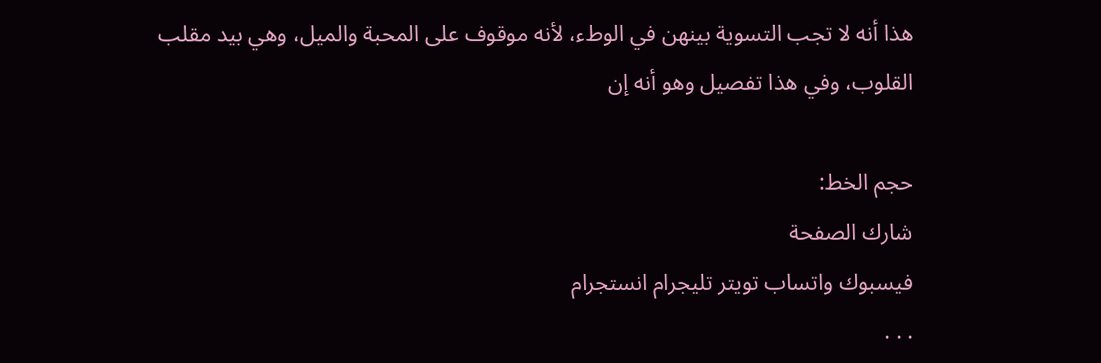هذا أنه لا تجب التسوية بينهن في الوطء، لأنه موقوف على المحبة والميل، وهي بيد مقلب القلوب، وفي هذا تفصيل وهو أنه إن

حجم الخط:
شارك الصفحة
فيسبوك واتساب تويتر تليجرام انستجرام
. . .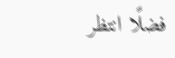فضلًا انتظر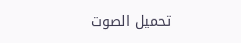تحميل الصوت